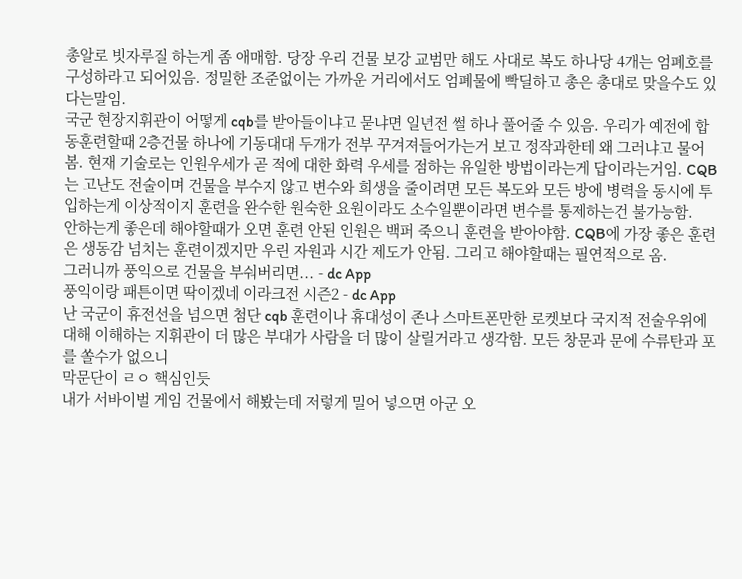총알로 빗자루질 하는게 좀 애매함. 당장 우리 건물 보강 교범만 해도 사대로 복도 하나당 4개는 엄폐호를 구성하라고 되어있음. 정밀한 조준없이는 가까운 거리에서도 엄폐물에 빡딜하고 총은 총대로 맞을수도 있다는말임.
국군 현장지휘관이 어떻게 cqb를 받아들이냐고 묻냐면 일년전 썰 하나 풀어줄 수 있음. 우리가 예전에 합동훈련할때 2층건물 하나에 기동대대 두개가 전부 꾸겨져들어가는거 보고 정작과한테 왜 그러냐고 물어봄. 현재 기술로는 인원우세가 곧 적에 대한 화력 우세를 점하는 유일한 방법이라는게 답이라는거임. CQB는 고난도 전술이며 건물을 부수지 않고 변수와 희생을 줄이려면 모든 복도와 모든 방에 병력을 동시에 투입하는게 이상적이지 훈련을 완수한 원숙한 요원이라도 소수일뿐이라면 변수를 통제하는건 불가능함.
안하는게 좋은데 해야할때가 오면 훈련 안된 인원은 백퍼 죽으니 훈련을 받아야함. CQB에 가장 좋은 훈련은 생동감 넘치는 훈련이겠지만 우린 자원과 시간 제도가 안됨. 그리고 해야할때는 필연적으로 옴.
그러니까 풍익으로 건물을 부숴버리면... - dc App
풍익이랑 패튼이면 딱이겠네 이라크전 시즌2 - dc App
난 국군이 휴전선을 넘으면 첨단 cqb 훈련이나 휴대성이 존나 스마트폰만한 로켓보다 국지적 전술우위에 대해 이해하는 지휘관이 더 많은 부대가 사람을 더 많이 살릴거라고 생각함. 모든 창문과 문에 수류탄과 포를 쏠수가 없으니
막문단이 ㄹㅇ 핵심인듯
내가 서바이벌 게임 건물에서 해봤는데 저렇게 밀어 넣으면 아군 오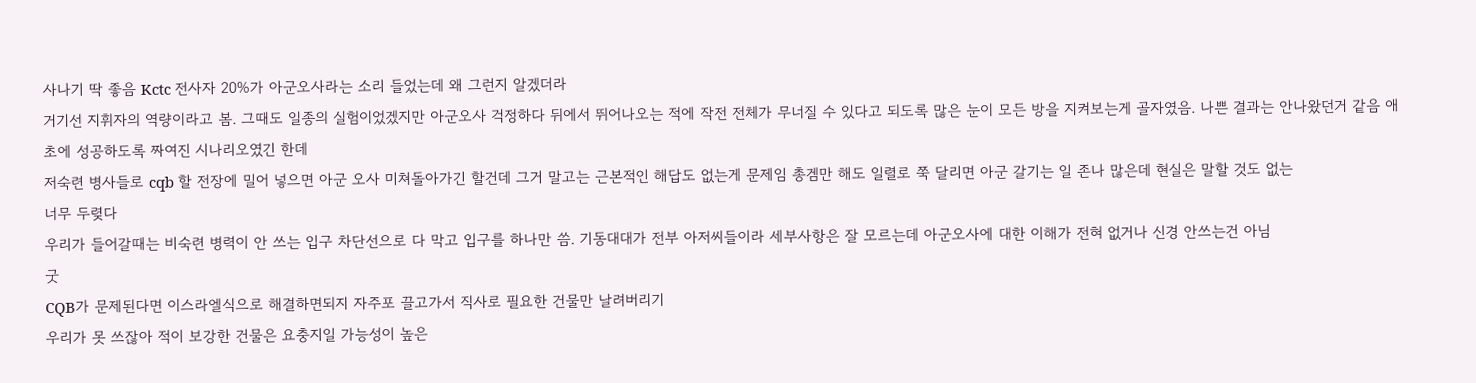사나기 딱 좋음 Kctc 전사자 20%가 아군오사라는 소리 들었는데 왜 그런지 알겠더라
거기선 지휘자의 역량이라고 봄. 그때도 일종의 실험이었겠지만 아군오사 걱정하다 뒤에서 뛰어나오는 적에 작전 전체가 무너질 수 있다고 되도록 많은 눈이 모든 방을 지켜보는게 골자였음. 나쁜 결과는 안나왔던거 같음 애초에 성공하도록 짜여진 시나리오였긴 한데
저숙련 병사들로 cqb 할 전장에 밀어 넣으면 아군 오사 미쳐돌아가긴 할건데 그거 말고는 근본적인 해답도 없는게 문제임 총겜만 해도 일렬로 쭉 달리면 아군 갈기는 일 존나 많은데 현실은 말할 것도 없는
너무 두렺다
우리가 들어갈때는 비숙련 병력이 안 쓰는 입구 차단선으로 다 막고 입구를 하나만 씀. 기동대대가 전부 아저씨들이라 세부사항은 잘 모르는데 아군오사에 대한 이해가 전혀 없거나 신경 안쓰는건 아님
굿
CQB가 문제된다면 이스라엘식으로 해결하면되지 자주포 끌고가서 직사로 필요한 건물만 날려버리기
우리가 못 쓰잖아 적이 보강한 건물은 요충지일 가능성이 높은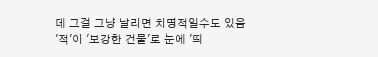데 그걸 그냥 날리면 치명적일수도 있음
'적'이 '보강한 건물'로 눈에 '띄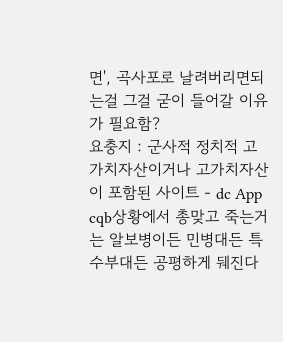면', 곡사포로 날려버리면되는걸 그걸 굳이 들어갈 이유가 필요함?
요충지 : 군사적 정치적 고가치자산이거나 고가치자산이 포함된 사이트 - dc App
cqb상황에서 총맞고 죽는거는 알보병이든 민병대든 특수부대든 공평하게 뒈진다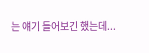는 얘기 들어보긴 했는데...